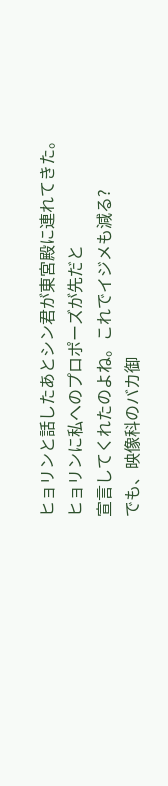ヒョリンと話したあとシン君が東宮殿に連れてきた。
ヒョリンに私へのプロポーズが先だと
宣言してくれたのよね。これでイジメも減る?
でも、映像科のバカ御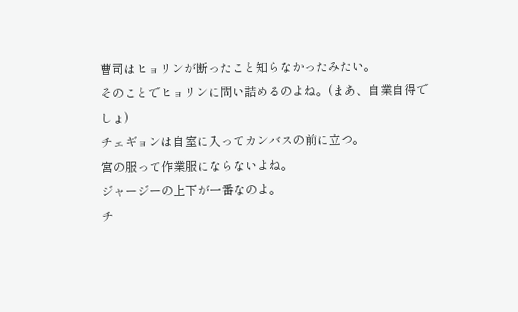曹司はヒョリンが断ったこと知らなかったみたい。
そのことでヒョリンに問い詰めるのよね。(まあ、自業自得でしょ)
チェギョンは自室に入ってカンバスの前に立つ。
宮の服って作業服にならないよね。
ジャージーの上下が一番なのよ。
チ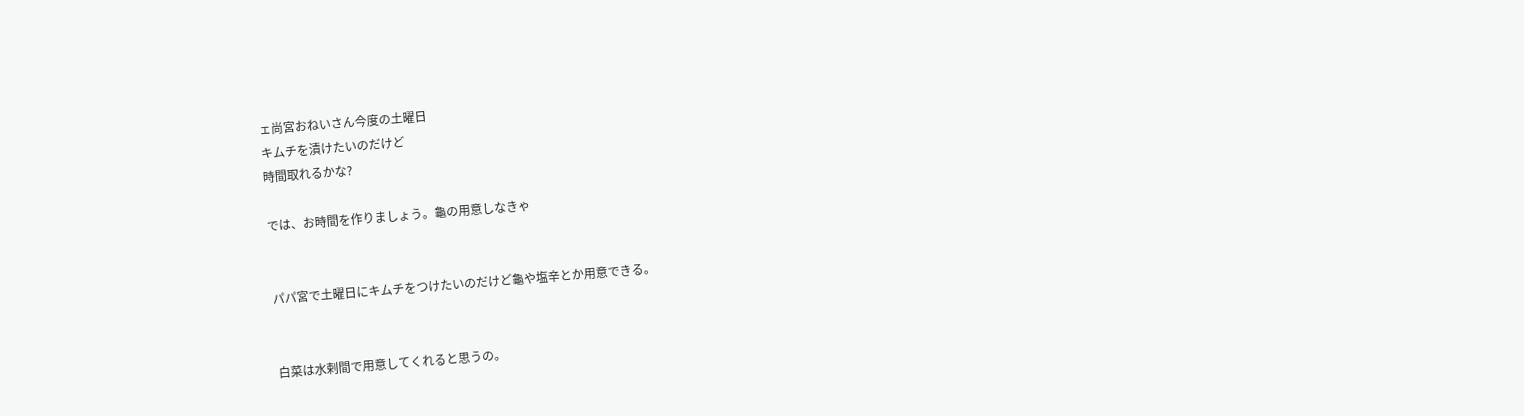ェ尚宮おねいさん今度の土曜日
キムチを漬けたいのだけど
時間取れるかな?

では、お時間を作りましょう。龜の用意しなきゃ


パパ宮で土曜日にキムチをつけたいのだけど龜や塩辛とか用意できる。


白菜は水剌間で用意してくれると思うの。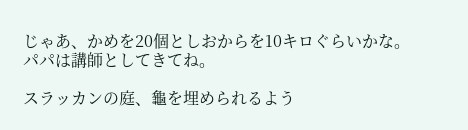じゃあ、かめを20個としおからを10キロぐらいかな。
パパは講師としてきてね。

スラッカンの庭、龜を埋められるよう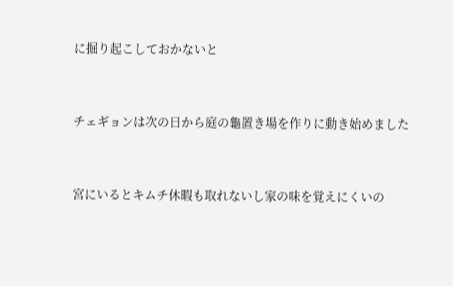に掘り起こしておかないと


チェギョンは次の日から庭の龜置き場を作りに動き始めました


宮にいるとキムチ休暇も取れないし家の味を覚えにくいの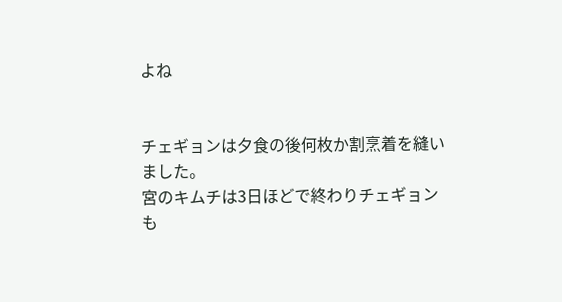よね


チェギョンは夕食の後何枚か割烹着を縫いました。
宮のキムチは3日ほどで終わりチェギョンも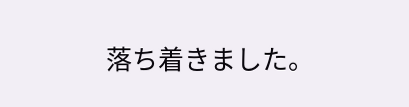落ち着きました。